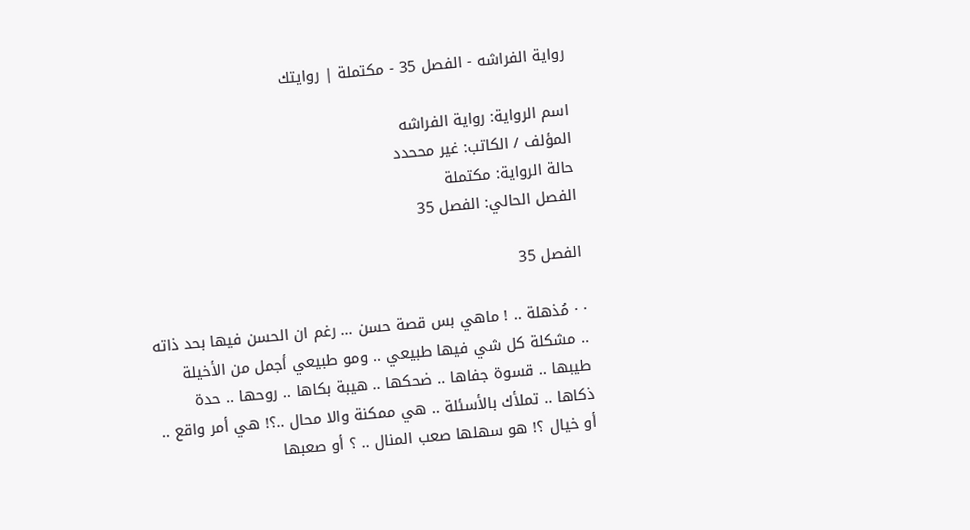رواية الفراشه - الفصل 35 - مكتملة | روايتك

اسم الرواية: رواية الفراشه
المؤلف / الكاتب: غير مححدد
حالة الرواية: مكتملة
الفصل الحالي: الفصل 35

الفصل 35

· · مُذهلة .. ! ماهي بس قصة حسن ... رغم ان الحسن فيها بحد ذاته .. مشكلة كل شي فيها طبيعي .. ومو طبيعي أجمل من الأخيلة طيبها .. قسوة جفاها .. ضحكها .. هيبة بكاها .. روحها .. حدة ذكاها .. تملأك بالأسئلة .. هي ممكنة والا محال ..؟! هي أمر واقع .. أو خيال ؟! هو سهلها صعب المنال .. ؟ أو صعبها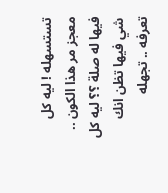تستسهله ! ليه كل معجز مر هذا الكون .. فيها له صلة ؟؟ ليه كل شي فيها تظن انك تعرفه .. تجهله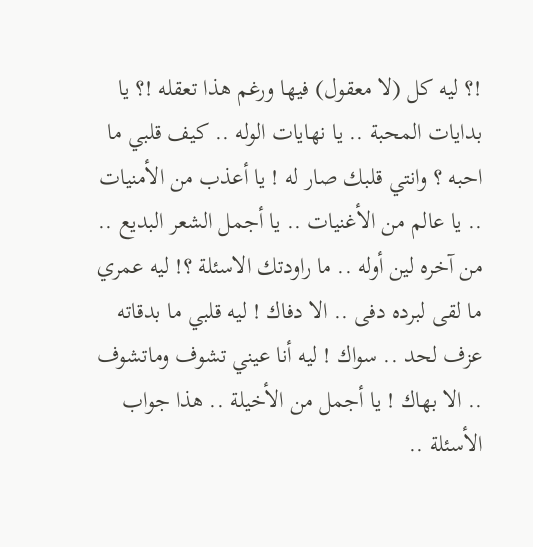!؟ ليه كل (لا معقول) فيها ورغم هذا تعقله !؟ يا بدايات المحبة .. يا نهايات الوله .. كيف قلبي ما احبه ؟ وانتي قلبك صار له ! يا أعذب من الأمنيات .. يا عالم من الأغنيات .. يا أجمل الشعر البديع .. من آخره لين أوله .. ما راودتك الاسئلة ؟! ليه عمري ما لقى لبرده دفى .. الا دفاك ! ليه قلبي ما بدقاته عزف لحد .. سواك ! ليه أنا عيني تشوف وماتشوف .. الا بهاك ! يا أجمل من الأخيلة .. هذا جواب الأسئلة ..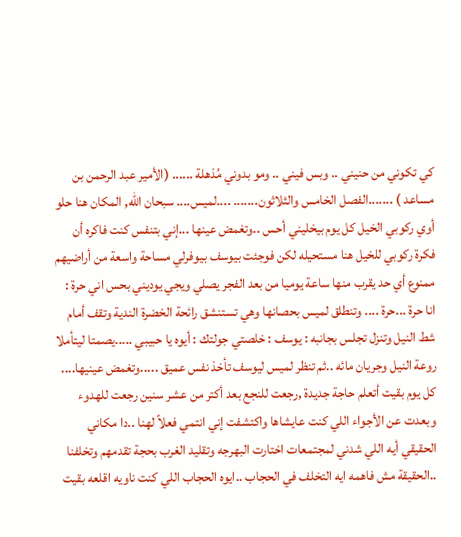كي تكوني من حنيني .. وبس فيني .. ومو بدوني مُذهلة ...... (الأمير عبد الرحمن بن مساعد ) .......الفصل الخامس والثلاثون....... ....لميس.... سبحان الله, المكان هنا حلو أوي ركوبي الخيل كل يوم بيخليني أحس ..وتغمض عينها ...إني بتنفس كنت فاكره أن فكرة ركوبي للخيل هنا مستحيله لكن فوجئت بيوسف بيوفرلي مساحة واسعة من أراضيهم ممنوع أي حد يقرب منها ساعة يوميا من بعد الفجر يصلي ويجي يوديني بحس اني حرة : انا حرة ...حرة .... وتنطلق لميس بحصانها وهي تستنشق رائحة الخضرة الندية وتقف أمام شط النيل وتنزل تجلس بجانبه : يوسف : خلصتي جولتك : أيوه يا حبيبي .....يصمتا ليتأملا روعة النيل وجريان مائه ..ثم تنظر لميس ليوسف تأخذ نفس عميق .....وتغمض عينيها.... كل يوم بقيت أتعلم حاجة جديدة ,رجعت للنجع بعد أكتر من عشر سنين رجعت للهدوء وبعدت عن الأجواء اللي كنت عايشاها واكتشفت إني انتمي فعلاً لهنا ..دا مكاني الحقيقي أيه اللي شدني لمجتمعات اختارت البهرجه وتقليد الغرب بحجة تقدمهم وتخلفنا ..الحقيقة مش فاهمه ايه التخلف في الحجاب ..ايوه الحجاب اللي كنت ناويه اقلعه بقيت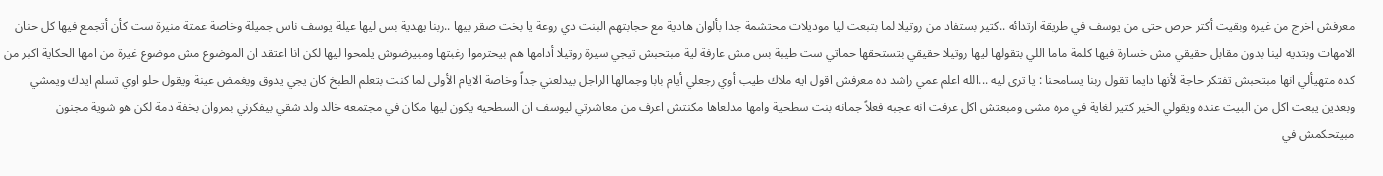معرفش اخرج من غيره وبقيت أكتر حرص حتى من يوسف في طريقة ارتدائه ..كتير بستفاد من روتيلا لما بتبعت ليا موديلات محتشمة جدا بألوان هادية مع حجابتهم البنت دي روعة يا بخت صقر بيها ..ربنا يهدية بس ليها عيلة يوسف ناس جميلة وخاصة عمتة منيرة ست كأن أتجمع فيها كل حنان الامهات وبتديه لينا بدون مقابل حقيقي مش خسارة فيها كلمة ماما اللي بتقولها ليها روتيلا حقيقي بتستحقها حماتي ست طيبة بس مش عارفة لية مبتحبش تيجي سيرة روتيلا أدامها هم بيحترموا رغبتها ومبيرضوش يلمحوا ليها لكن انا اعتقد ان الموضوع مش موضوع غيرة من امها الحكاية اكبر من كده متهيألي انها مبتحبش تفتكر حاجة لأنها دايما تقول ربنا يسامحنا : يا ترى ليه ...الله اعلم عمي راشد ده معرفش اقول ايه ملاك طيب أوي رجعلي أيام بابا وجمالها الراجل بيدلعني جداً وخاصة الايام الأولى لما كنت بتعلم الطبخ كان يجي يدوق ويغمض عينة ويقول حلو اوي تسلم ايدك ويمشي وبعدين يبعت اكل من البيت عنده ويقولي الخير كتير لغاية في مره مشى ومبعتش اكل عرفت انه عجبه فعلاً جمانه بنت سطحية وامها مدلعاها مكنتش اعرف من معاشرتي ليوسف ان السطحيه يكون ليها مكان في مجتمعه خالد ولد شقي بيفكرني بمروان بخفة دمة لكن هو شوية مجنون مبيتحكمش في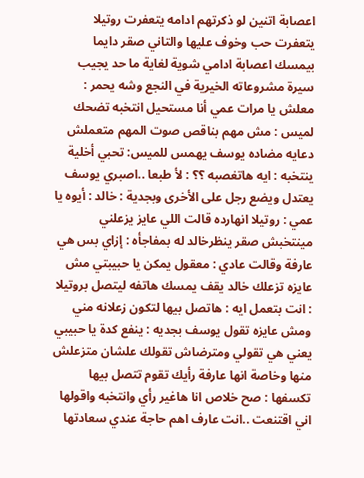اعصابة اتنين لو ذكرتهم ادامه يتعفرت روتيلا يتعفرت حب وخوف عليها والتاني صقر دايما بيمسك اعصابة ادامي شوية لغاية ما حد يجيب سيرة مشروعاته الخيرية في النجع وشه يحمر : معلش يا مرات عمي أنا مستحيل انتخبه تضحك لميس : مش مهم بناقص صوت المهم متعملش دعايه مضاده يوسف يهمس للميس: تحبي أخلية ينتخبه : ايه هاتغصبه ؟؟ : لأ طبعا ..اصبري يوسف يعتدل ويضع رجل على الأخرى وبجدية : خالد : أيوه يا عمي : روتيلا انهارده قالت اللي عايز يزعلني مينتخبش صقر ينظرخالد له بمفاجأه : إزاي بس هي عارفة وقالت عادي : معقول يمكن يا حبيبتي مش عايزه تزعلك خالد يقف يمسك هاتفه ليتصل بروتيلا : انت بتعمل ايه : هاتصل بيها لتكون زعلانه مني ومش عايزه تقول يوسف بجديه : ينفع كدة يا حبيبي يعني هي تقولي ومترضاش تقولك علشان متزعلش منها وخاصة انها عارفة رأيك تقوم تتصل بيها تكسفها : صح خلاص انا هاغير رأي وانتخبه واقولها اني اقتنعت ..انت عارف اهم حاجة عندي سعادتها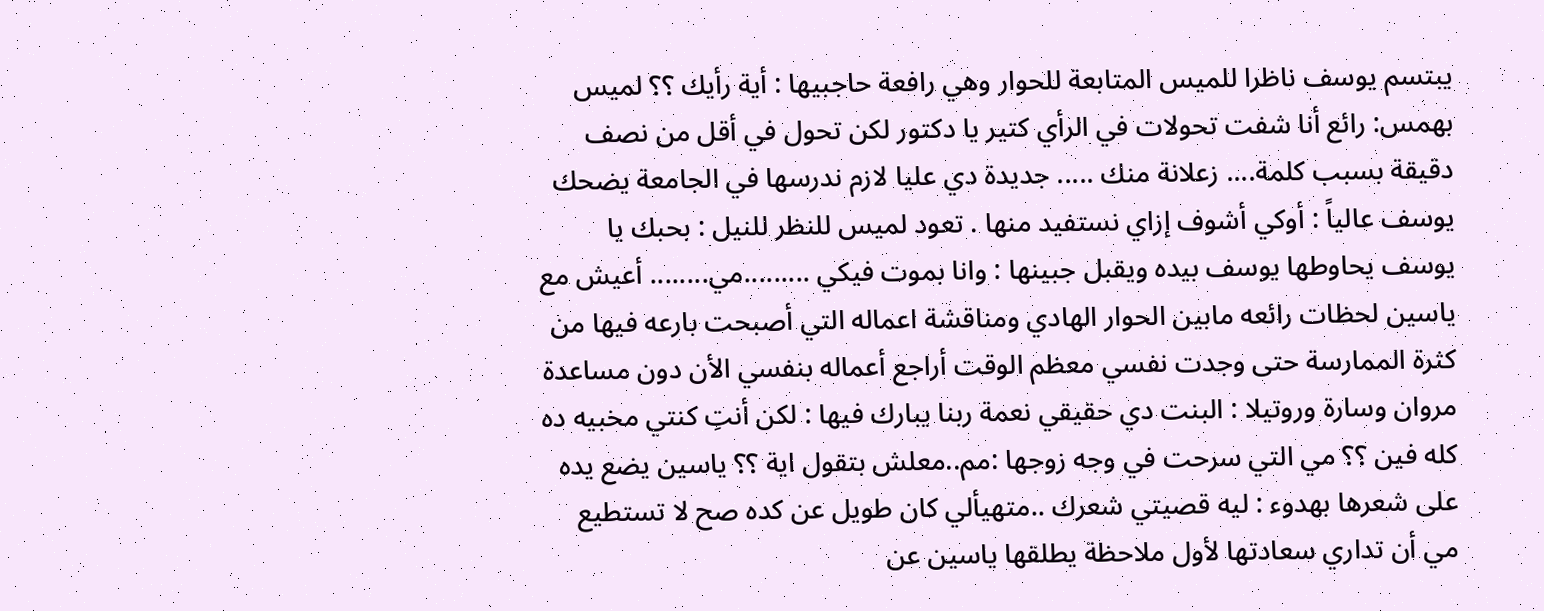يبتسم يوسف ناظرا للميس المتابعة للحوار وهي رافعة حاجبيها : أية رأيك ؟؟ لميس بهمس: رائع أنا شفت تحولات في الرأي كتير يا دكتور لكن تحول في أقل من نصف دقيقة بسبب كلمة.... زعلانة منك ..... جديدة دي عليا لازم ندرسها في الجامعة يضحك يوسف عالياً : أوكي أشوف إزاي نستفيد منها . تعود لميس للنظر للنيل : بحبك يا يوسف يحاوطها يوسف بيده ويقبل جبينها : وانا بموت فيكي .........مي........ أعيش مع ياسين لحظات رائعه مابين الحوار الهادي ومناقشة اعماله التي أصبحت بارعه فيها من كثرة الممارسة حتى وجدت نفسي معظم الوقت أراجع أعماله بنفسي الأن دون مساعدة مروان وسارة وروتيلا : البنت دي حقيقي نعمة ربنا يبارك فيها : لكن أنتِ كنتي مخبيه ده كله فين ؟؟ مي التي سرحت في وجه زوجها :مم..معلش بتقول اية ؟؟ ياسين يضع يده على شعرها بهدوء : ليه قصيتي شعرك ..متهيألي كان طويل عن كده صح لا تستطيع مي أن تداري سعادتها لأول ملاحظة يطلقها ياسين عن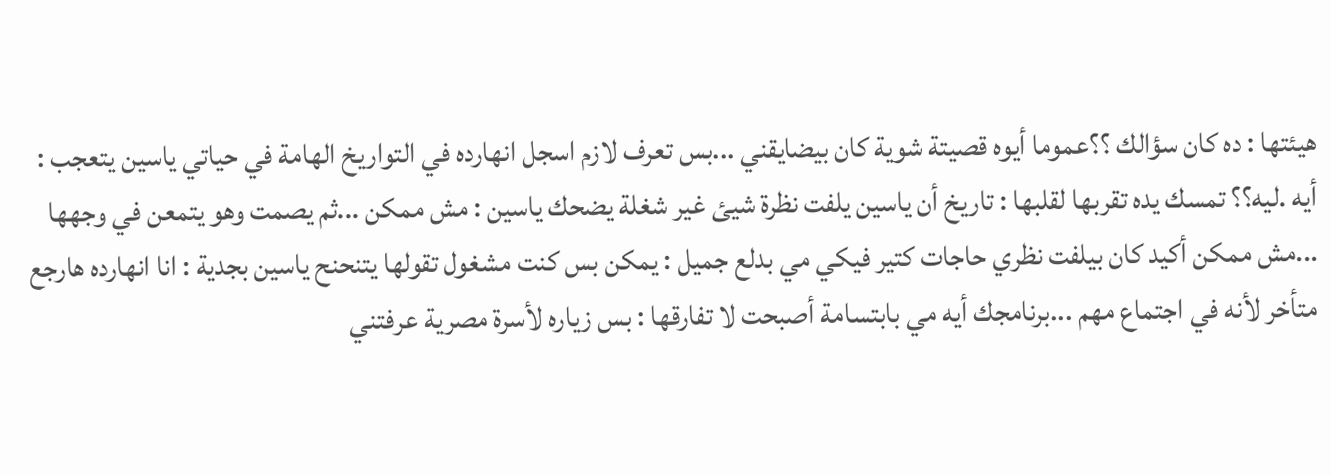هيئتها : ده كان سؤالك ؟؟عموما أيوه قصيتة شوية كان بيضايقني ...بس تعرف لازم اسجل انهارده في التواريخ الهامة في حياتي ياسين يتعجب : أيه .ليه؟؟ تمسك يده تقربها لقلبها : تاريخ أن ياسين يلفت نظرة شيئ غير شغلة يضحك ياسين : مش ممكن ...ثم يصمت وهو يتمعن في وجهها ...مش ممكن أكيد كان بيلفت نظري حاجات كتير فيكي مي بدلع جميل : يمكن بس كنت مشغول تقولها يتنحنح ياسين بجدية : انا انهارده هارجع متأخر لأنه في اجتماع مهم ...برنامجك أيه مي بابتسامة أصبحت لا تفارقها : بس زياره لأسرة مصرية عرفتني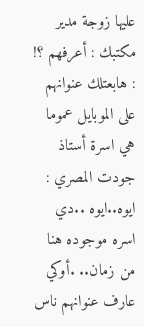عليها زوجة مدير مكتبك : أعرفهم ؟! : هابعتلك عنوانهم على الموبايل عموما هي اسرة أستاذ جودت المصري : ايوه..ايوه ..دي اسره موجوده هنا من زمان.. .أوكي عارف عنوانهم ناس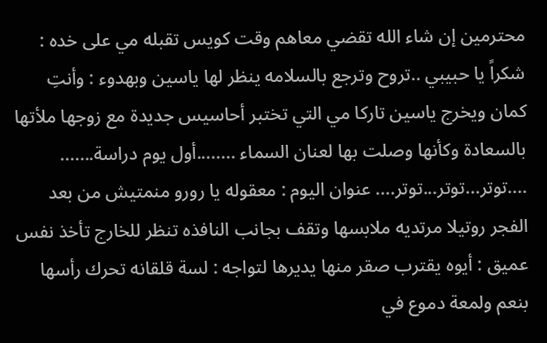محترمين إن شاء الله تقضي معاهم وقت كويس تقبله مي على خده : شكراً يا حبيبي ..تروح وترجع بالسلامه ينظر لها ياسين وبهدوء : وأنتِ كمان ويخرج ياسين تاركا مي التي تختبر أحاسيس جديدة مع زوجها ملأتها بالسعادة وكأنها وصلت بها لعنان السماء ........أول يوم دراسة....... ....توتر...توتر...توتر.... عنوان اليوم : معقوله يا رورو منمتيش من بعد الفجر روتيلا مرتديه ملابسها وتقف بجانب النافذه تنظر للخارج تأخذ نفس عميق : أيوه يقترب صقر منها يديرها لتواجه : لسة قلقانه تحرك رأسها بنعم ولمعة دموع في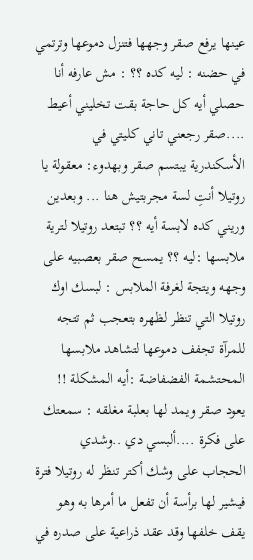عينها يرفع صقر وجهها فتنزل دموعها وترتمي في حضنه : ليه كده ؟؟ : مش عارفه أنا حصلي أيه كل حاجة بقت تخليني أعيط ....صقر رجعني تاني كليتي في الأسكندرية يبتسم صقر وبهدوء: معقولة يا روتيلا أنتِ لسة مجربتيش هنا ... وبعدين وريني كده لابسة أيه ؟؟ تبتعد روتيلا لترية ملابسها :ليه ؟؟ يمسح صقر بعصبيه على وجهه ويتجة لغرفة الملابس : لبسك اوك روتيلا التي تنظر لظهره بتعجب ثم تتجه للمرآة تجفف دموعها لتشاهد ملابسها المحتشمة الفضفاضة :أيه المشكلة !! يعود صقر ويمد لها بعلبة مغلقه : سمعتك على فكرة ....ألبسي دي ..وشدي الحجاب على وشك أكتر تنظر له روتيلا فترة فيشير لها برأسة أن تفعل ما أمرها به وهو يقف خلفها وقد عقد ذراعية على صدره في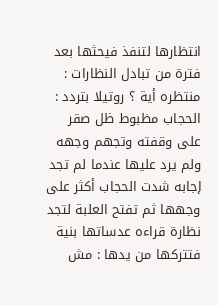انتظارها لتنفذ فيحثها بعد فترة من تبادل النظارات : منتظره أية ؟ روتيلا بتردد : الحجاب مظبوط ظل صقر على وقفته وتجهم وجهه ولم يرد عليها عندما لم تجد إجابه شدت الحجاب أكثر على وجهها ثم تفتح العلبة لتجد نظارة قراءه عدساتها بنية فتتركها من يدها : مش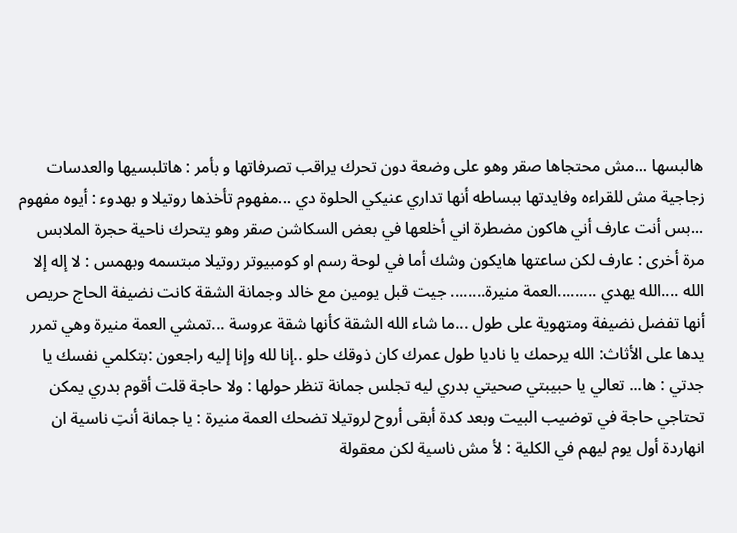هالبسها ...مش محتجاها صقر وهو على وضعة دون تحرك يراقب تصرفاتها و بأمر : هاتلبسيها والعدسات زجاجية مش للقراءه وفايدتها ببساطه أنها تداري عنيكي الحلوة دي ...مفهوم تأخذها روتيلا و بهدوء : أيوه مفهوم ...بس أنت عارف أني هاكون مضطرة اني أخلعها في بعض السكاشن صقر وهو يتحرك ناحية حجرة الملابس مرة أخرى : عارف لكن ساعتها هايكون وشك أما في لوحة رسم او كومبيوتر روتيلا مبتسمه وبهمس : لا إله إلا الله ....الله يهدي .........العمة منيرة........ جيت قبل يومين مع خالد وجمانة الشقة كانت نضيفة الحاج حريص أنها تفضل نضيفة ومتهوية على طول ...ما شاء الله الشقة كأنها شقة عروسة ...تمشي العمة منيرة وهي تمرر يدها على الأثاث: الله يرحمك يا ناديا طول عمرك كان ذوقك حلو ..إنا لله وإنا إليه راجعون :بتكلمي نفسك يا جدتي : ها... تعالي يا حبيبتي صحيتي بدري ليه تجلس جمانة تنظر حولها : ولا حاجة قلت أقوم بدري يمكن تحتاجي حاجة في توضيب البيت وبعد كدة أبقى أروح لروتيلا تضحك العمة منيرة : يا جمانة أنتِ ناسية ان انهاردة أول يوم ليهم في الكلية : لأ مش ناسية لكن معقولة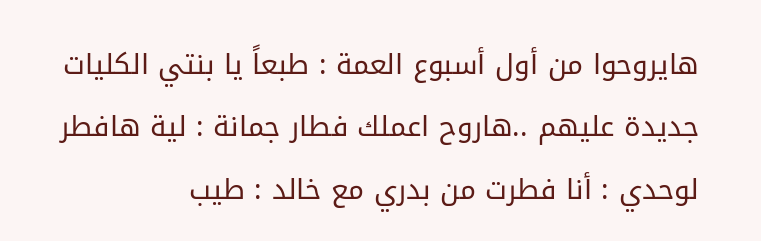هايروحوا من أول أسبوع العمة : طبعاً يا بنتي الكليات جديدة عليهم ..هاروح اعملك فطار جمانة : لية هافطر لوحدي : أنا فطرت من بدري مع خالد : طيب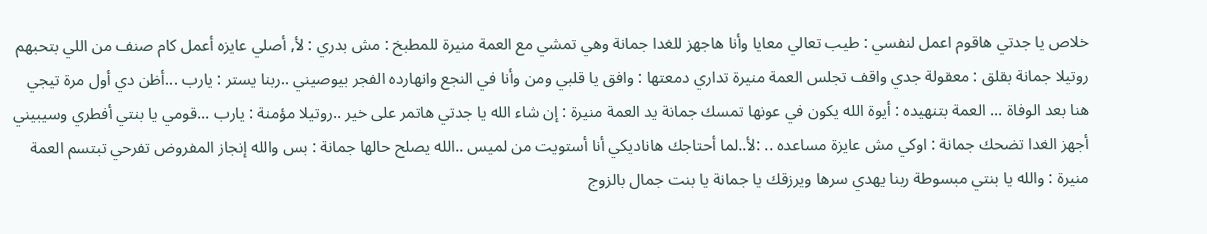خلاص يا جدتي هاقوم اعمل لنفسي : طيب تعالي معايا وأنا هاجهز للغدا جمانة وهي تمشي مع العمة منيرة للمطبخ : مش بدري : لأ, أصلي عايزه أعمل كام صنف من اللي بتحبهم روتيلا جمانة بقلق : معقولة جدي واقف تجلس العمة منيرة تداري دمعتها : وافق يا قلبي ومن وأنا في النجع وانهارده الفجر بيوصيني ..ربنا يستر : يارب ...أظن دي أول مرة تيجي هنا بعد الوفاة ... العمة بتنهيده : أيوة الله يكون في عونها تمسك جمانة يد العمة منيرة : إن شاء الله يا جدتي هاتمر على خير ..روتيلا مؤمنة : يارب ...قومي يا بنتي أفطري وسيبيني أجهز الغدا تضحك جمانة : اوكي مش عايزة مساعده .. :لأ..لما أحتاجك هاناديكي أنا أستويت من لميس ..الله يصلح حالها جمانة : بس والله إنجاز المفروض تفرحي تبتسم العمة منيرة : والله يا بنتي مبسوطة ربنا يهدي سرها ويرزقك يا جمانة يا بنت جمال بالزوج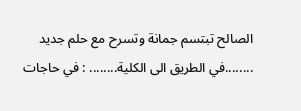الصالح تبتسم جمانة وتسرح مع حلم جديد ........في الطريق الى الكلية........ : في حاجات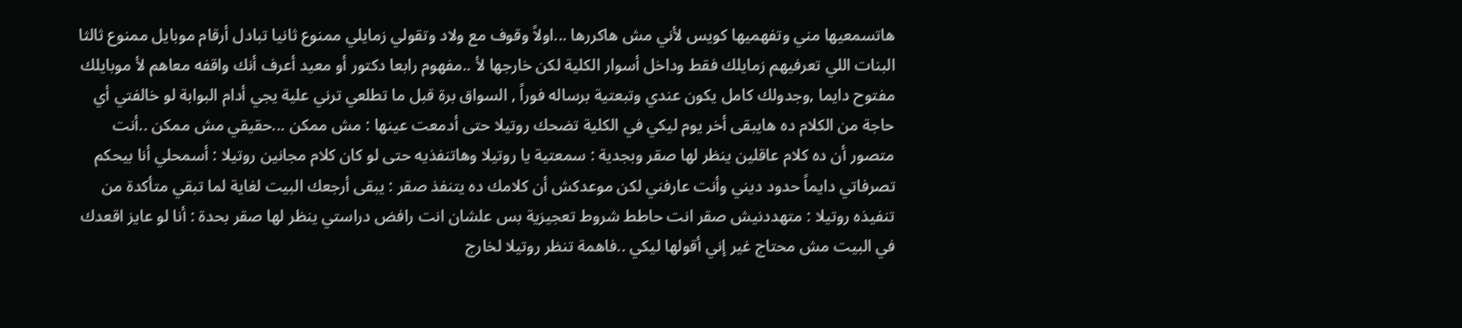هاتسمعيها مني وتفهميها كويس لأني مش هاكررها ...اولاً وقوف مع ولاد وتقولي زمايلي ممنوع ثانيا تبادل أرقام موبايل ممنوع ثالثا البنات اللي تعرفيهم زمايلك فقط وداخل أسوار الكلية لكن خارجها لأ ..مفهوم رابعا دكتور أو معيد أعرف أنك واقفه معاهم لأ موبايلك مفتوح دايما ,وجدولك كامل يكون عندي وتبعتية برساله فوراً , السواق برة قبل ما تطلعي ترني علية يجي أدام البوابة لو خالفتي أي حاجة من الكلام ده هايبقى أخر يوم ليكي في الكلية تضحك روتيلا حتى أدمعت عينها : مش ممكن ...حقيقي مش ممكن ..أنت متصور أن ده كلام عاقلين ينظر لها صقر وبجدية : سمعتية يا روتيلا وهاتنفذيه حتى لو كان كلام مجانين روتيلا : أسمحلي أنا بيحكم تصرفاتي دايماً حدود ديني وأنت عارفني لكن موعدكش أن كلامك ده يتنفذ صقر : يبقى أرجعك البيت لغاية لما تبقي متأكدة من تنفيذه روتيلا : متهددنيش صقر انت حاطط شروط تعجيزية بس علشان انت رافض دراستي ينظر لها صقر بحدة : أنا لو عايز اقعدك في البيت مش محتاج غير إني أقولها ليكي ..فاهمة تنظر روتيلا لخارج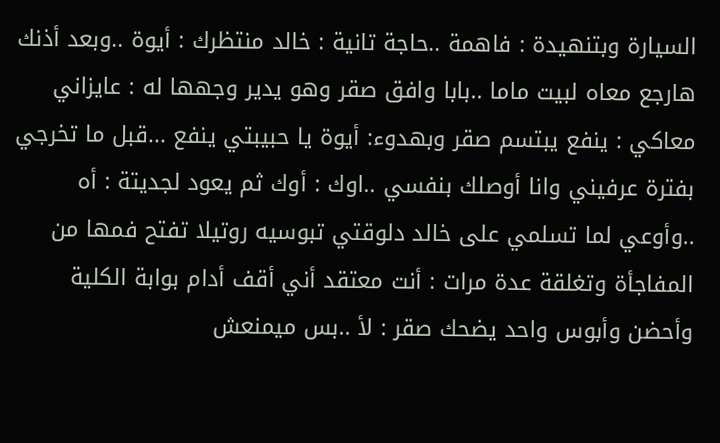السيارة وبتنهيدة : فاهمة ..حاجة تانية : خالد منتظرك : أيوة ..وبعد أذنك هارجع معاه لبيت ماما ..بابا وافق صقر وهو يدير وجهها له : عايزاني معاكي : ينفع يبتسم صقر وبهدوء: أيوة يا حبيبتي ينفع ...قبل ما تخرجي بفترة عرفيني وانا أوصلك بنفسي ..اوك : أوك ثم يعود لجديتة : أه ..وأوعي لما تسلمي على خالد دلوقتي تبوسيه روتيلا تفتح فمها من المفاجأة وتغلقة عدة مرات : أنت معتقد أني أقف أدام بوابة الكلية وأحضن وأبوس واحد يضحك صقر : لأ ..بس ميمنعش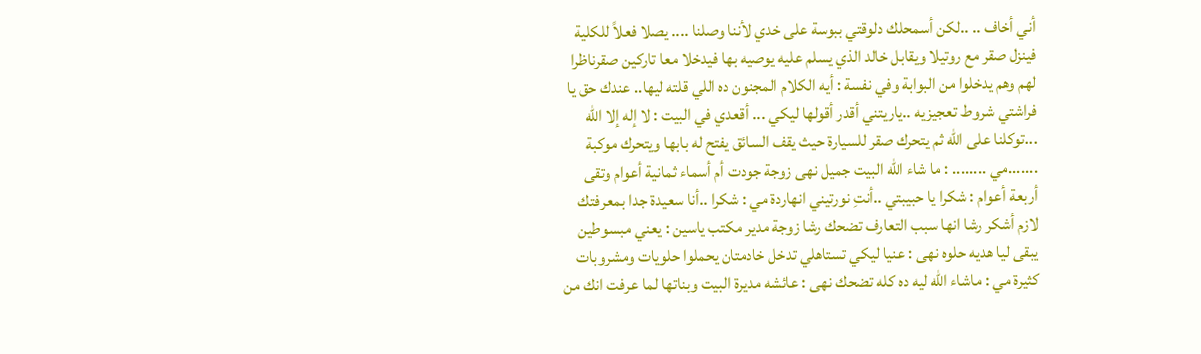أني أخاف .. ..لكن أسمحلك دلوقتي ببوسة على خدي لأننا وصلنا .... يصلا فعلاً للكلية فينزل صقر مع روتيلا ويقابل خالد الذي يسلم عليه يوصيه بها فيدخلا معا تاركين صقرناظرا لهم وهم يدخلوا من البوابة وفي نفسة : أيه الكلام المجنون ده اللي قلته ليها.. عندك حق يا فراشتي شروط تعجيزيه ..ياريتني أقدر أقولها ليكي ... أقعدي في البيت : لا إله إلا الله ...توكلنا على الله ثم يتحرك صقر للسيارة حيث يقف السائق يفتح له بابها ويتحرك موكبة .......مي ........ : ما شاء الله البيت جميل نهى زوجة جودت أم أسماء ثمانية أعوام وتقى أربعة أعوام : شكرا يا حبيبتي ..أنتِ نورتيني انهاردة مي : شكرا ..أنا سعيدة جدا بمعرفتك لازم أشكر رشا انها سبب التعارف تضحك رشا زوجة مدير مكتب ياسين : يعني مبسوطين يبقى ليا هديه حلوه نهى : عنيا ليكي تستاهلي تدخل خادمتان يحملوا حلويات ومشروبات كثيرة مي : ماشاء الله ليه ده كله تضحك نهى : عائشه مديرة البيت وبناتها لما عرفت انك من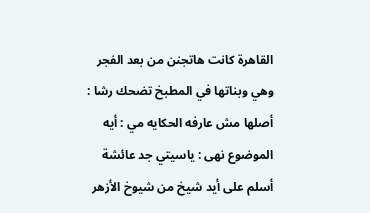القاهرة كانت هاتجنن من بعد الفجر وهي وبناتها في المطبخ تضحك رشا : أصلها مش عارفه الحكايه مي : أيه الموضوع نهى : ياسيتي جد عائشة أسلم على أيد شيخ من شيوخ الأزهر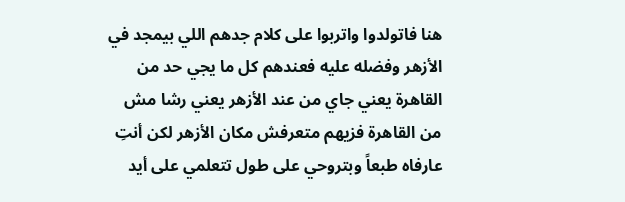هنا فاتولدوا واتربوا على كلام جدهم اللي بيمجد في الأزهر وفضله عليه فعندهم كل ما يجي حد من القاهرة يعني جاي من عند الأزهر يعني رشا مش من القاهرة فزيهم متعرفش مكان الأزهر لكن أنتِ عارفاه طبعاً وبتروحي على طول تتعلمي على أيد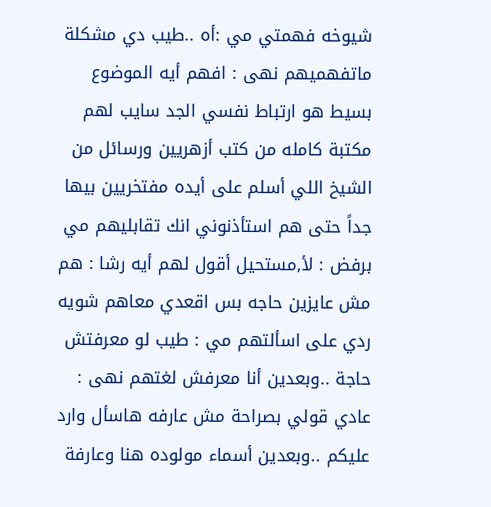شيوخه فهمتي مي :أه ..طيب دي مشكلة ماتفهميهم نهى : افهم أيه الموضوع بسيط هو ارتباط نفسي الجد سايب لهم مكتبة كامله من كتب أزهريين ورسائل من الشيخ اللي أسلم على أيده مفتخريين بيها جداً حتى هم استأذنوني انك تقابليهم مي برفض : لأ,مستحيل أقول لهم أيه رشا : هم مش عايزين حاجه بس اقعدي معاهم شويه ردي على اسألتهم مي : طيب لو معرفتش حاجة ..وبعدين أنا معرفش لغتهم نهى : عادي قولي بصراحة مش عارفه هاسأل وارد عليكم ..وبعدين أسماء مولوده هنا وعارفة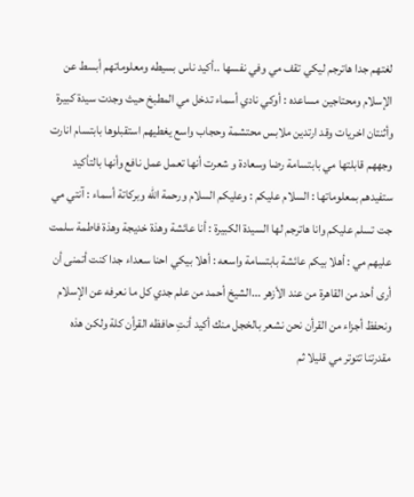لغتهم جدا هاترجم ليكي تقف مي وفي نفسها ..أكيد ناس بسيطه ومعلوماتهم أبسط عن الإسلام ومحتاجين مساعده : أوكي نادي أسماء تدخل مي المطبخ حيث وجدت سيدة كبيرة وأثنتان اخريات وقد ارتدين ملابس محتشمة وحجاب واسع يغطيهم استقبلوها بابتسام انارت وجههم قابلتها مي بابتسامة رضا وسعادة و شعرت أنها تعمل عمل نافع وأنها بالتأكيد ستفيدهم بمعلوماتها : السلام عليكم : وعليكم السلام ورحمة الله وبركاتة أسماء : آنتي مي جت تسلم عليكم وانا هاترجم لها السيدة الكبيرة : أنا عائشة وهذة خديجة وهذة فاطمة سلمت عليهم مي : أهلا بيكم عائشة بابتسامة واسعه : أهلا بيكي احنا سعداء جدا كنت أتمنى أن أرى أحد من القاهرة من عند الأزهر ...الشيخ أحمد من علم جدي كل ما نعرفه عن الإسلام ونحفظ أجزاء من القرأن نحن نشعر بالخجل منك أكيد أنتِ حافظه القرأن كلة ولكن هذه مقدرتنا تتوتر مي قليلا ثم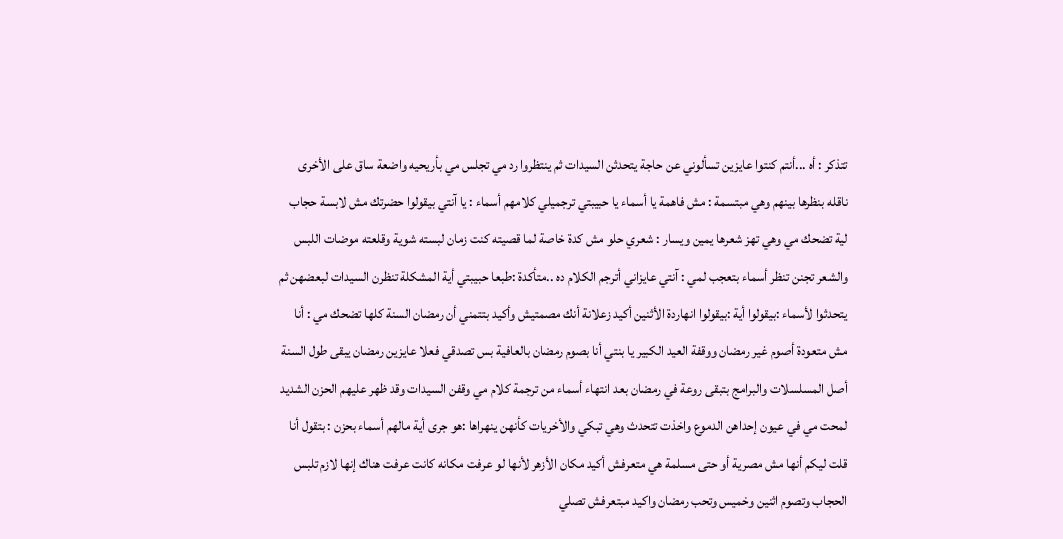تتذكر : أه ...أنتم كنتوا عايزين تسألوني عن حاجة يتحدثن السيدات ثم ينتظروا رد مي تجلس مي بأريحيه واضعة ساق على الأخرى ناقله بنظرها بينهم وهي مبتسمة : مش فاهمة يا أسماء يا حبيبتي ترجميلي كلامهم أسماء : يا آنتي بيقولوا حضرتك مش لابسة حجاب لية تضحك مي وهي تهز شعرها يمين ويسار : شعري حلو مش كدة خاصة لما قصيته كنت زمان لبسته شوية وقلعته موضات اللبس والشعر تجنن تنظر أسماء بتعجب لمي : آنتي عايزاني أترجم الكلام ده ..متأكدة :طبعا حبيبتي أية المشكلة تنظرن السيدات لبعضهن ثم يتحدثوا لأسماء :بيقولوا أية :بيقولوا انهاردة الأثنين أكيد زعلانة أنك مصمتيش وأكيد بتتمني أن رمضان السنة كلها تضحك مي : أنا مش متعودة أصوم غير رمضان ووقفة العيد الكبير يا بنتي أنا بصوم رمضان بالعافية بس تصدقي فعلا عايزين رمضان يبقى طول السنة أصل المسلسلات والبرامج بتبقى روعة في رمضان بعد انتهاء أسماء من ترجمة كلام مي وقفن السيدات وقد ظهر عليهم الحزن الشديد لمحت مي في عيون إحداهن الدموع واخذت تتحدث وهي تبكي والأخريات كأنهن ينهراها :هو جرى أية مالهم أسماء بحزن : بتقول أنا قلت ليكم أنها مش مصرية أو حتى مسلمة هي متعرفش أكيد مكان الأزهر لأنها لو عرفت مكانه كانت عرفت هناك إنها لازم تلبس الحجاب وتصوم اثنين وخميس وتحب رمضان واكيد مبتعرفش تصلي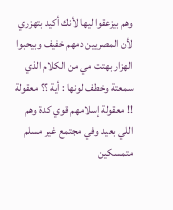وهم بيزعقوا ليها لأنك أكيد بتهزري لأن المصريين دمهم خفيف وبيحبوا الهزار بهتت مي من الكلام الذي سمعتة وخطف لونها : أية ؟؟ معقولة !! معقولة إسلامهم قوي كدة وهم اللي بعيد وفي مجتمع غير مسلم متمسكين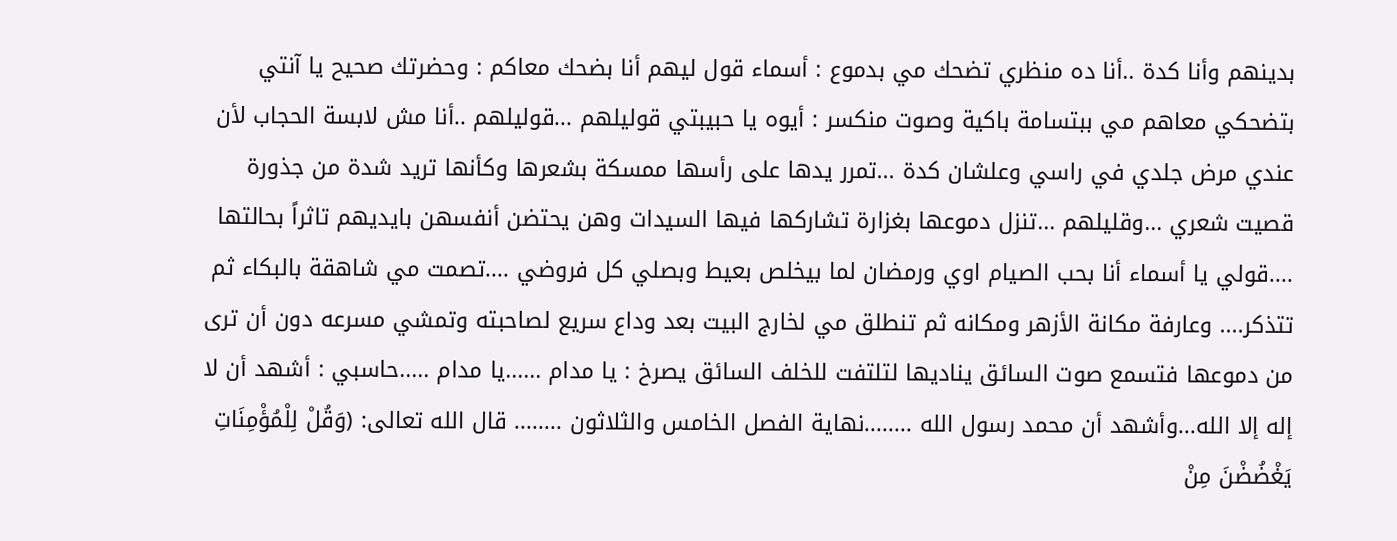بدينهم وأنا كدة ..أنا ده منظري تضحك مي بدموع : أسماء قول ليهم أنا بضحك معاكم : وحضرتك صحيح يا آنتي بتضحكي معاهم مي ببتسامة باكية وصوت منكسر : أيوه يا حبيبتي قوليلهم ...قوليلهم ..أنا مش لابسة الحجاب لأن عندي مرض جلدي في راسي وعلشان كدة ...تمرر يدها على رأسها ممسكة بشعرها وكأنها تريد شدة من جذورة قصيت شعري ...وقليلهم ...تنزل دموعها بغزارة تشاركها فيها السيدات وهن يحتضن أنفسهن بايديهم تاثراً بحالتها ....قولي يا أسماء أنا بحب الصيام اوي ورمضان لما بيخلص بعيط وبصلي كل فروضي ....تصمت مي شاهقة بالبكاء ثم تتذكر.... وعارفة مكانة الأزهر ومكانه ثم تنطلق مي لخارج البيت بعد وداع سريع لصاحبته وتمشي مسرعه دون أن ترى من دموعها فتسمع صوت السائق يناديها لتلتفت للخلف السائق يصرخ : يا مدام ......يا مدام .....حاسبي : أشهد أن لا إله إلا الله...وأشهد أن محمد رسول الله ........نهاية الفصل الخامس والثلاثون ........ قال الله تعالى: (وَقُلْ لِلْمُؤْمِنَاتِ يَغْضُضْنَ مِنْ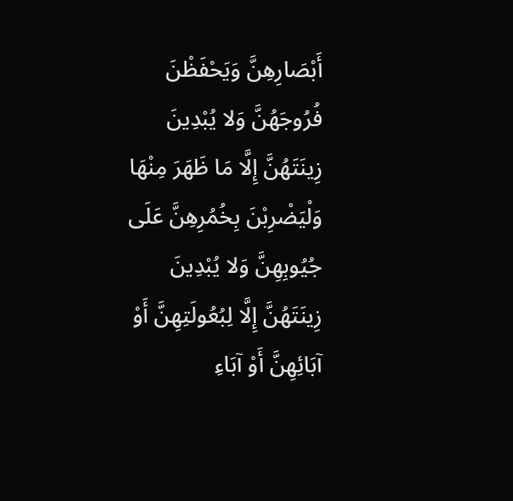أَبْصَارِهِنَّ وَيَحْفَظْنَ فُرُوجَهُنَّ وَلا يُبْدِينَ زِينَتَهُنَّ إِلَّا مَا ظَهَرَ مِنْهَا وَلْيَضْرِبْنَ بِخُمُرِهِنَّ عَلَى جُيُوبِهِنَّ وَلا يُبْدِينَ زِينَتَهُنَّ إِلَّا لِبُعُولَتِهِنَّ أَوْ آبَائِهِنَّ أَوْ آبَاءِ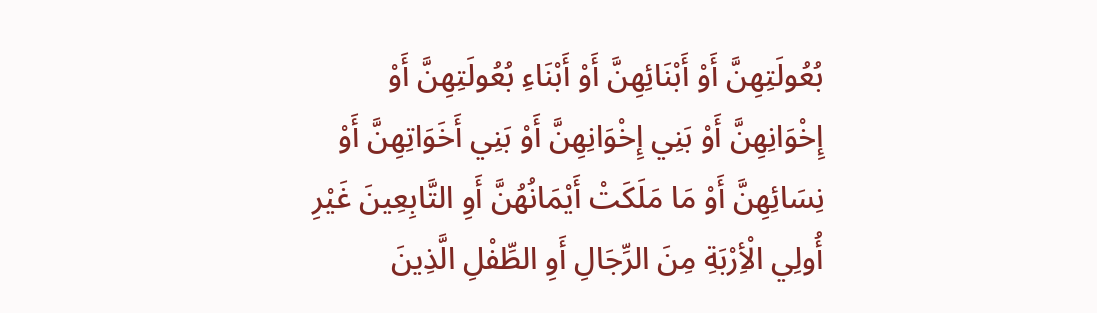بُعُولَتِهِنَّ أَوْ أَبْنَائِهِنَّ أَوْ أَبْنَاءِ بُعُولَتِهِنَّ أَوْ إِخْوَانِهِنَّ أَوْ بَنِي إِخْوَانِهِنَّ أَوْ بَنِي أَخَوَاتِهِنَّ أَوْ نِسَائِهِنَّ أَوْ مَا مَلَكَتْ أَيْمَانُهُنَّ أَوِ التَّابِعِينَ غَيْرِ أُولِي الْأِرْبَةِ مِنَ الرِّجَالِ أَوِ الطِّفْلِ الَّذِينَ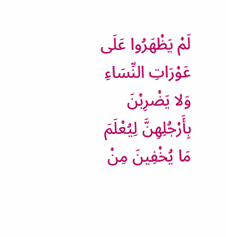لَمْ يَظْهَرُوا عَلَى عَوْرَاتِ النِّسَاءِ وَلا يَضْرِبْنَ بِأَرْجُلِهِنَّ لِيُعْلَمَ مَا يُخْفِينَ مِنْ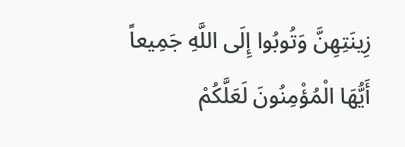زِينَتِهِنَّ وَتُوبُوا إِلَى اللَّهِ جَمِيعاً أَيُّهَا الْمُؤْمِنُونَ لَعَلَّكُمْ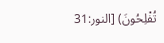تُفْلِحُونَ) [النور:31